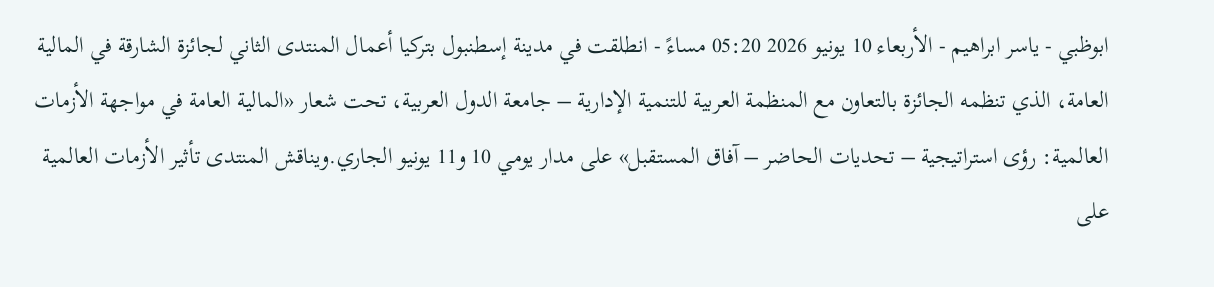ابوظبي - ياسر ابراهيم - الأربعاء 10 يونيو 2026 05:20 مساءً - انطلقت في مدينة إسطنبول بتركيا أعمال المنتدى الثاني لجائزة الشارقة في المالية العامة، الذي تنظمه الجائزة بالتعاون مع المنظمة العربية للتنمية الإدارية – جامعة الدول العربية، تحت شعار «المالية العامة في مواجهة الأزمات العالمية: رؤى استراتيجية – تحديات الحاضر – آفاق المستقبل» على مدار يومي 10 و11 يونيو الجاري.ويناقش المنتدى تأثير الأزمات العالمية على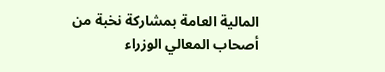المالية العامة بمشاركة نخبة من أصحاب المعالي الوزراء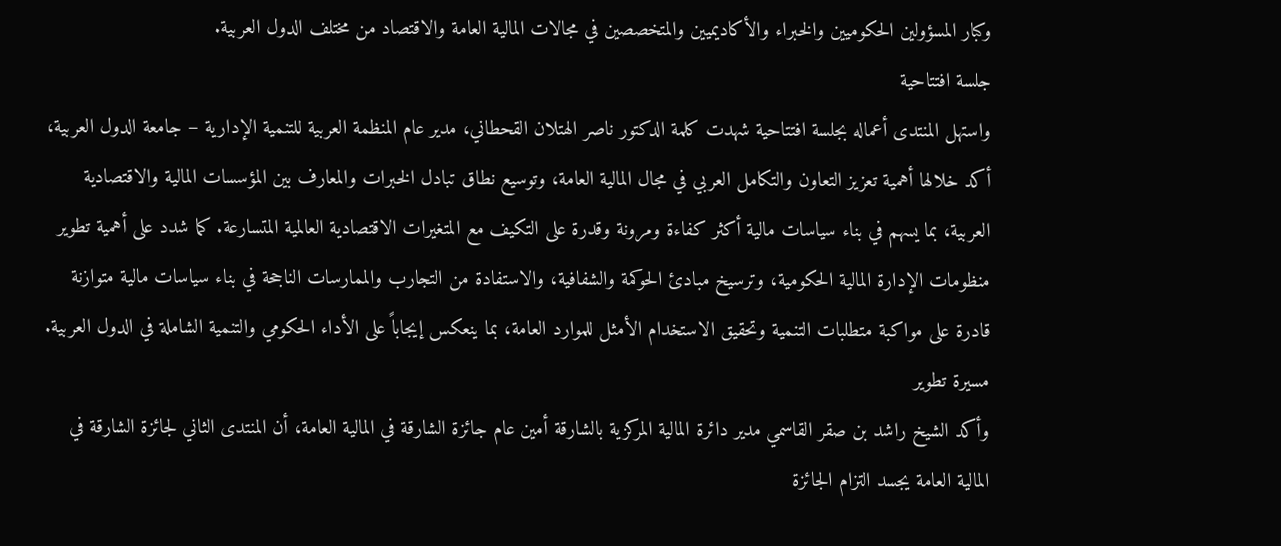وكبار المسؤولين الحكوميين والخبراء والأكاديميين والمتخصصين في مجالات المالية العامة والاقتصاد من مختلف الدول العربية.
جلسة افتتاحية
واستهل المنتدى أعماله بجلسة افتتاحية شهدت كلمة الدكتور ناصر الهتلان القحطاني، مدير عام المنظمة العربية للتنمية الإدارية – جامعة الدول العربية، أكد خلالها أهمية تعزيز التعاون والتكامل العربي في مجال المالية العامة، وتوسيع نطاق تبادل الخبرات والمعارف بين المؤسسات المالية والاقتصادية العربية، بما يسهم في بناء سياسات مالية أكثر كفاءة ومرونة وقدرة على التكيف مع المتغيرات الاقتصادية العالمية المتسارعة. كما شدد على أهمية تطوير منظومات الإدارة المالية الحكومية، وترسيخ مبادئ الحوكمة والشفافية، والاستفادة من التجارب والممارسات الناجحة في بناء سياسات مالية متوازنة قادرة على مواكبة متطلبات التنمية وتحقيق الاستخدام الأمثل للموارد العامة، بما ينعكس إيجاباً على الأداء الحكومي والتنمية الشاملة في الدول العربية.
مسيرة تطوير
وأكد الشيخ راشد بن صقر القاسمي مدير دائرة المالية المركزية بالشارقة أمين عام جائزة الشارقة في المالية العامة، أن المنتدى الثاني لجائزة الشارقة في المالية العامة يجسد التزام الجائزة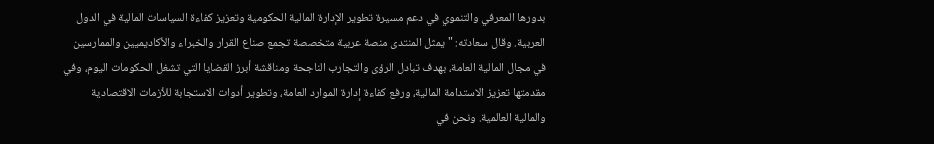بدورها المعرفي والتنموي في دعم مسيرة تطوير الإدارة المالية الحكومية وتعزيز كفاءة السياسات المالية في الدول العربية. وقال سعادته: "يمثل المنتدى منصة عربية متخصصة تجمع صناع القرار والخبراء والأكاديميين والممارسين في مجال المالية العامة، بهدف تبادل الرؤى والتجارب الناجحة ومناقشة أبرز القضايا التي تشغل الحكومات اليوم، وفي مقدمتها تعزيز الاستدامة المالية، ورفع كفاءة إدارة الموارد العامة، وتطوير أدوات الاستجابة للأزمات الاقتصادية والمالية العالمية. ونحن في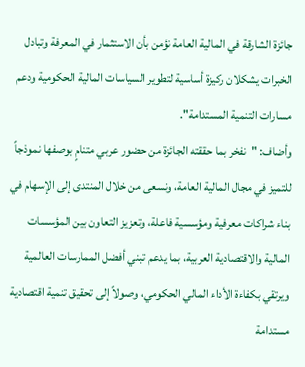جائزة الشارقة في المالية العامة نؤمن بأن الاستثمار في المعرفة وتبادل الخبرات يشكلان ركيزة أساسية لتطوير السياسات المالية الحكومية ودعم مسارات التنمية المستدامة".
وأضاف: "نفخر بما حققته الجائزة من حضور عربي متنامٍ بوصفها نموذجاً للتميز في مجال المالية العامة، ونسعى من خلال المنتدى إلى الإسهام في بناء شراكات معرفية ومؤسسية فاعلة، وتعزيز التعاون بين المؤسسات المالية والاقتصادية العربية، بما يدعم تبني أفضل الممارسات العالمية ويرتقي بكفاءة الأداء المالي الحكومي، وصولاً إلى تحقيق تنمية اقتصادية مستدامة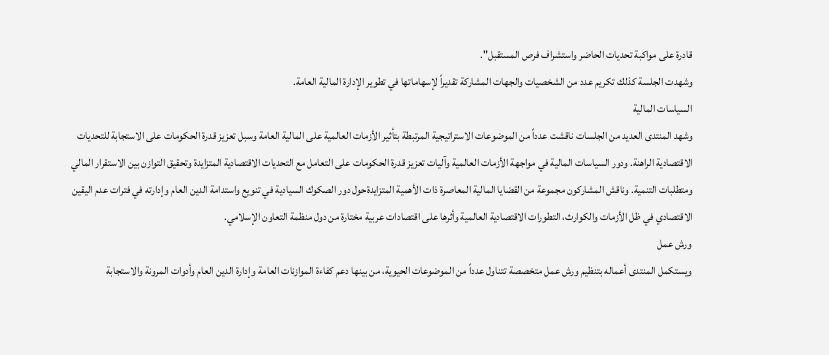قادرة على مواكبة تحديات الحاضر واستشراف فرص المستقبل".
وشهدت الجلسة كذلك تكريم عدد من الشخصيات والجهات المشاركة تقديراً لإسهاماتها في تطوير الإدارة المالية العامة.
السياسات المالية
وشهد المنتدى العديد من الجلسات ناقشت عدداً من الموضوعات الاستراتيجية المرتبطة بتأثير الأزمات العالمية على المالية العامة وسبل تعزيز قدرة الحكومات على الاستجابة للتحديات الاقتصادية الراهنة. ودور السياسات المالية في مواجهة الأزمات العالمية وآليات تعزيز قدرة الحكومات على التعامل مع التحديات الاقتصادية المتزايدة وتحقيق التوازن بين الاستقرار المالي ومتطلبات التنمية. وناقش المشاركون مجموعة من القضايا المالية المعاصرة ذات الأهمية المتزايدةحول دور الصكوك السيادية في تنويع واستدامة الدين العام وإدارته في فترات عدم اليقين الاقتصادي في ظل الأزمات والكوارث، التطورات الاقتصادية العالمية وأثرها على اقتصادات عربية مختارة من دول منظمة التعاون الإسلامي.
ورش عمل
ويستكمل المنتدى أعماله بتنظيم ورش عمل متخصصة تتناول عدداً من الموضوعات الحيوية، من بينها دعم كفاءة الموازنات العامة وإدارة الدين العام وأدوات المرونة والاستجابة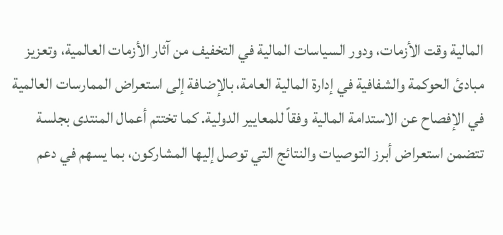المالية وقت الأزمات، ودور السياسات المالية في التخفيف من آثار الأزمات العالمية، وتعزيز مبادئ الحوكمة والشفافية في إدارة المالية العامة، بالإضافة إلى استعراض الممارسات العالمية في الإفصاح عن الاستدامة المالية وفقاً للمعايير الدولية. كما تختتم أعمال المنتدى بجلسة تتضمن استعراض أبرز التوصيات والنتائج التي توصل إليها المشاركون، بما يسهم في دعم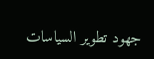جهود تطوير السياسات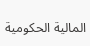المالية الحكومية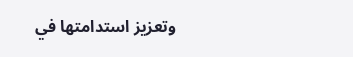وتعزيز استدامتها في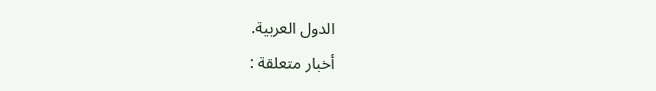الدول العربية.
أخبار متعلقة :